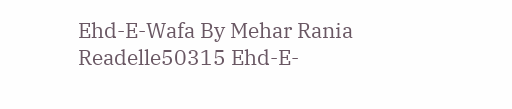Ehd-E-Wafa By Mehar Rania Readelle50315 Ehd-E-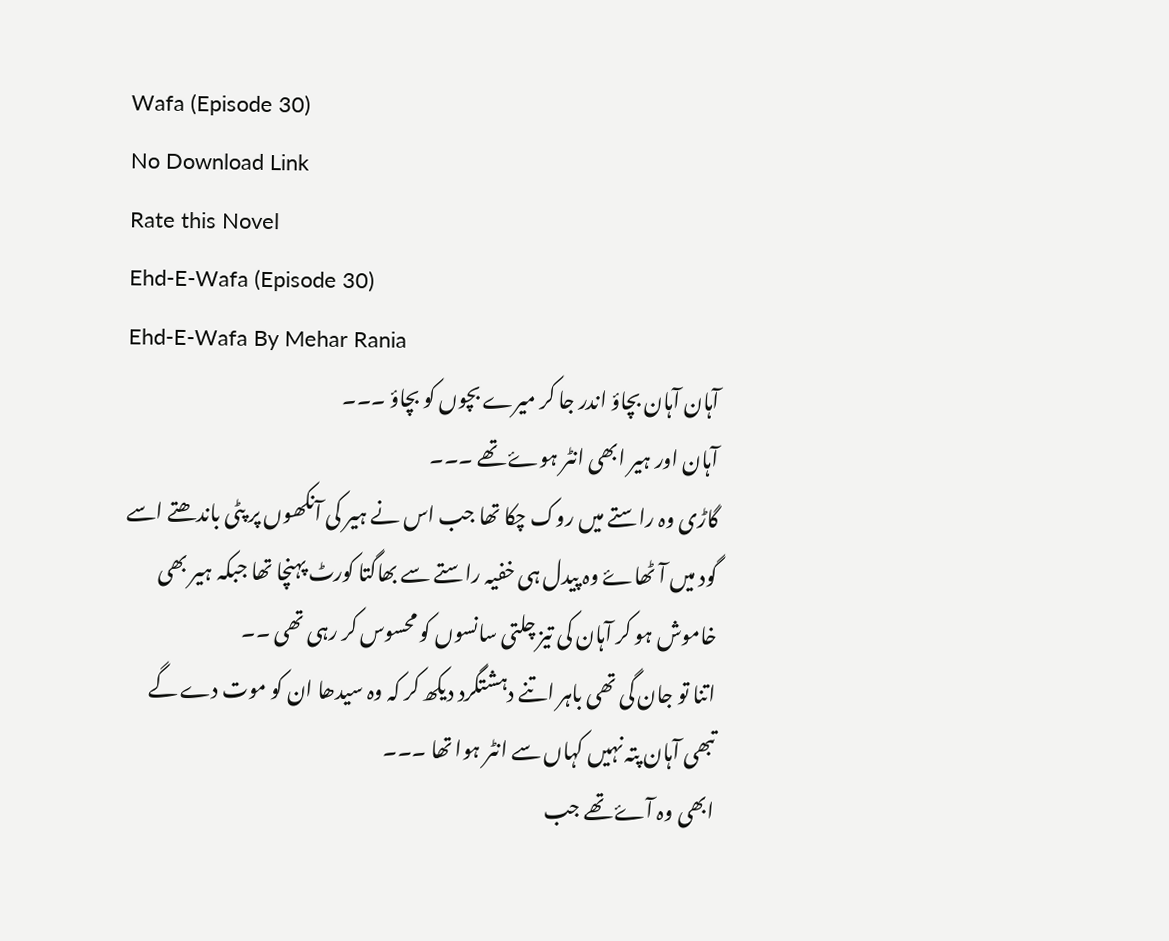Wafa (Episode 30)
No Download Link
Rate this Novel
Ehd-E-Wafa (Episode 30)
Ehd-E-Wafa By Mehar Rania
آہان آہان بچاؤ اندر جا کر میرے بچوں کو بچاؤ ۔۔۔
آہان اور ہیر ابھی انٹر ہوۓ تھے ۔۔۔
گاڑی وہ راستے میں روک چکا تھا جب اس نے ہیر کی آنکھوں پر پٹی باندھتے اسے گود میں آٹھاۓ وہ پیدل ہی خفیہ راستے سے بھاگتا کورٹ پہنچا تھا جبکہ ہیر بھی خاموش ہو کر آہان کی تیز چلتی سانسوں کو محسوس کر رہی تھی ۔۔
اتنا تو جان گی تھی باہر اتنے دہشتگرد دیکھ کر کہ وہ سیدھا ان کو موت دے گے تبھی آہان پتہ نہیں کہاں سے انٹر ہوا تھا ۔۔۔
ابھی وہ آۓ تھے جب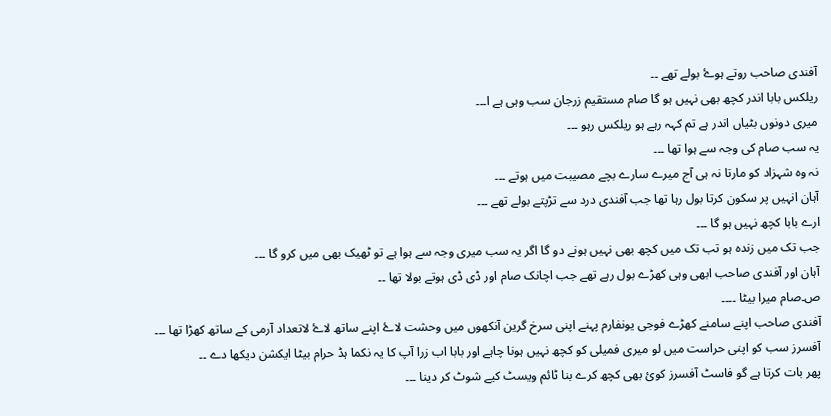آفندی صاحب روتے ہوۓ بولے تھے ۔۔
ریلکس بابا اندر کچھ بھی نہیں ہو گا صام مستقیم زرجان سب وہی ہے ا۔۔۔
میری دونوں بٹیاں اندر ہے تم کہہ رہے ہو ریلکس رہو ۔۔۔
یہ سب صام کی وجہ سے ہوا تھا ۔۔۔
نہ وہ شہزاد کو مارتا نہ ہی آج میرے سارے بچے مصیبت میں ہوتے ۔۔۔
آہان انہیں پر سکون کرتا بول رہا تھا جب آفندی درد سے تڑپتے بولے تھے ۔۔۔
ارے بابا کچھ نہیں ہو گا ۔۔۔
جب تک میں زندہ ہو تب تک میں کچھ بھی نہیں ہونے دو گا اگر یہ سب میری وجہ سے ہوا ہے تو ٹھیک بھی میں کرو گا ۔۔۔
آہان اور آفندی صاحب ابھی وہی کھڑے بول رہے تھے جب اچانک صام اور ڈی ڈی ہوتے بولا تھا ۔۔
ص۔صام میرا بیٹا ۔۔۔۔
آفندی صاحب اپنے سامنے کھڑے فوجی یونفارم پہنے اپنی سرخ گرین آنکھوں میں وحشت لاۓ اپنے ساتھ لاۓ لاتعداد آرمی کے ساتھ کھڑا تھا ۔۔۔
آفسرز سب کو اپنی حراست میں لو میری فمیلی کو کچھ نہیں ہونا چاہے اور بابا اب زرا آپ کا یہ نکما ہڈ حرام بیٹا ایکشن دیکھا دے ۔۔
پھر بات کرتا ہے گو فاسٹ آفسرز کوئ بھی کچھ کرے بنا ٹائم ویسٹ کیے شوٹ کر دینا ۔۔۔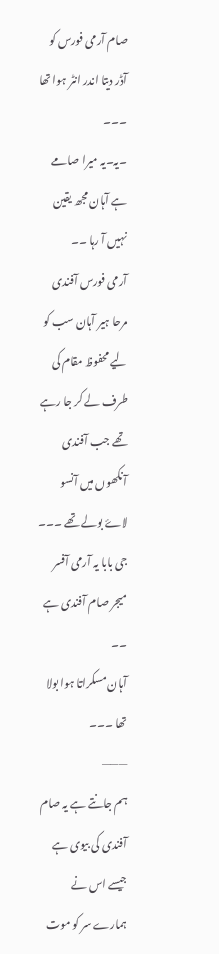صام آرمی فورس کو آڈر دیتا اندر انٹر ہوا تھا ۔۔۔
۔یہ۔یہ میرا صامے ہے آہان مجھ یقین نہیں آ رہا ۔۔
آرمی فورس آفندی مرحا ہیر آہان سب کو لیے محفوظ مقام کی طرف لے کر جا رہے تھے جب آفندی آنکھوں میں آنسو لاۓ بولے تھے ۔۔۔
جی بابا یہ آرمی آفسر میجر صام آفندی ہے ۔۔
آہان مسکراتا ہوا بولا تھا ۔۔۔
———
ہم جانتے ہے یہ صام آفندی کی بیوی ہے جیسے اس نے ہمارے سر کو موت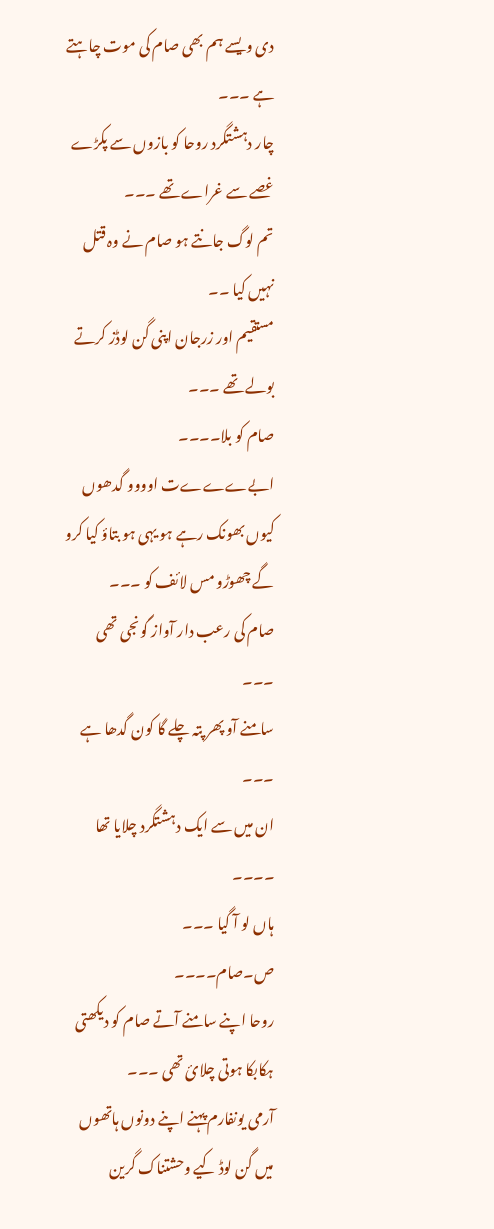دی ویسے ہم بھی صام کی موت چاہتے ہے ۔۔۔
چار دہشتگرد روحا کو بازوں سے پکڑے غصے سے غراے تھے ۔۔۔
تم لوگ جانتے ہو صام نے وہ قتل نہیں کیا ۔۔
مستقیم اور زرجان اپنی گن لوڈز کرتے بولے تھے ۔۔۔
صام کو بلا۔۔۔۔
ابےےےےت اوووو گدھوں کیوں بھونک رہے ہو یہی ہو بتاؤ کیا کرو گے چھوڑو مس لائف کو ۔۔۔
صام کی رعب دار آواز گونجی تھی ۔۔۔
سامنے آو پھر پتہ چلے گا کون گدھا ہے ۔۔۔
ان میں سے ایک دہشتگرد چلایا تھا ۔۔۔۔
ہاں لو آ گیا ۔۔۔
ص۔صام۔۔۔۔
روحا اپنے سامنے آتے صام کو دیکھتی ہکابکا ہوتی چلائ تھی ۔۔۔
آرمی یونفارم پہنے اپنے دونوں ہاتھوں میں گن لوڈ کیے وحشتناک گرین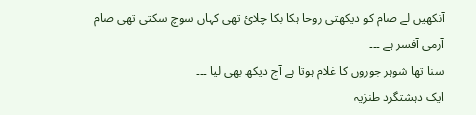آنکھیں لے صام کو دیکھتی روحا ہکا بکا چلائ تھی کہاں سوچ سکتی تھی صام آرمی آفسر ہے ۔۔۔
سنا تھا شوہر جوروں کا غلام ہوتا ہے آج دیکھ بھی لیا ۔۔۔
ایک دہشتگرد طنزیہ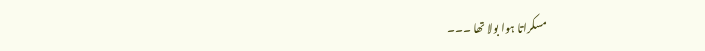مسکراتا ہوا بولا تھا ۔۔۔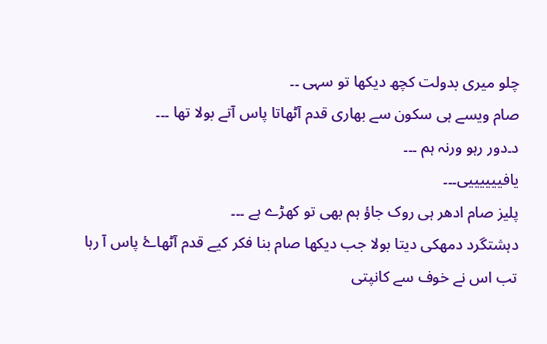چلو میری بدولت کچھ دیکھا تو سہی ۔۔
صام ویسے ہی سکون سے بھاری قدم آٹھاتا پاس آتے بولا تھا ۔۔۔
د۔دور رہو ورنہ ہم ۔۔۔
یافییییییی۔۔۔
پلیز صام ادھر ہی روک جاؤ ہم بھی تو کھڑے ہے ۔۔۔
دہشتگرد دمھکی دیتا بولا جب دیکھا صام بنا فکر کیے قدم آٹھاۓ پاس آ رہا تب اس نے خوف سے کانپتی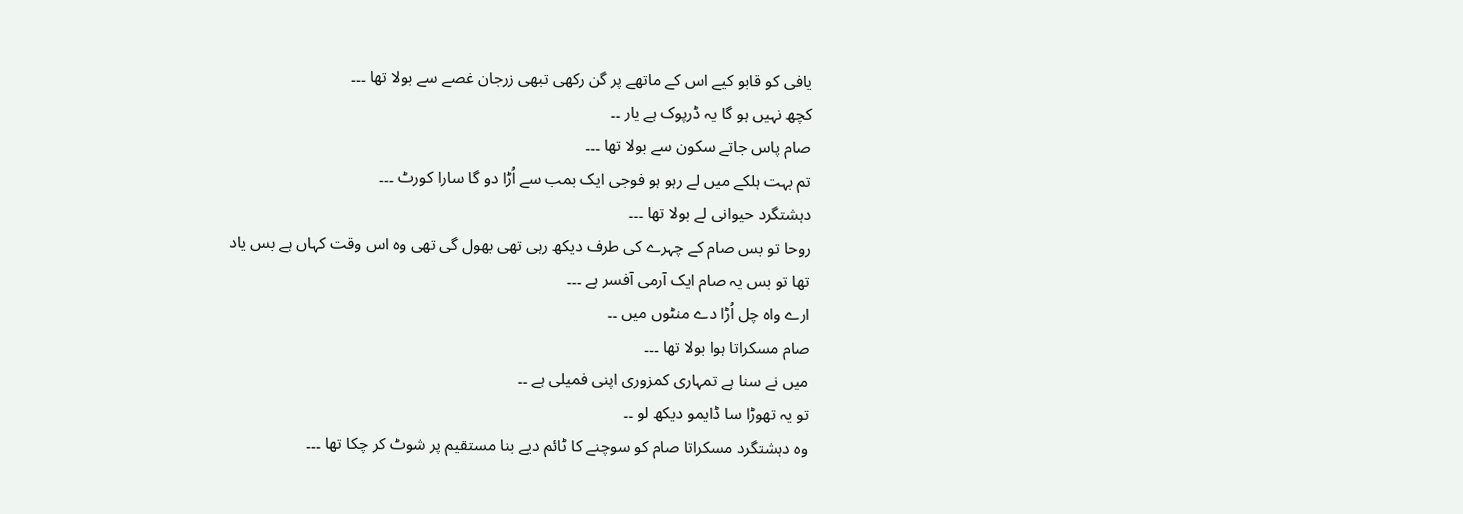یافی کو قابو کیے اس کے ماتھے پر گن رکھی تبھی زرجان غصے سے بولا تھا ۔۔۔
کچھ نہیں ہو گا یہ ڈرپوک ہے یار ۔۔
صام پاس جاتے سکون سے بولا تھا ۔۔۔
تم بہت ہلکے میں لے رہو ہو فوجی ایک بمب سے اُڑا دو گا سارا کورٹ ۔۔۔
دہشتگرد حیوانی لے بولا تھا ۔۔۔
روحا تو بس صام کے چہرے کی طرف دیکھ رہی تھی بھول گی تھی وہ اس وقت کہاں ہے بس یاد تھا تو بس یہ صام ایک آرمی آفسر ہے ۔۔۔
ارے واہ چل اُڑا دے منٹوں میں ۔۔
صام مسکراتا ہوا بولا تھا ۔۔۔
میں نے سنا ہے تمہاری کمزوری اپنی فمیلی ہے ۔۔
تو یہ تھوڑا سا ڈایمو دیکھ لو ۔۔
وہ دہشتگرد مسکراتا صام کو سوچنے کا ٹائم دیے بنا مستقیم پر شوٹ کر چکا تھا ۔۔۔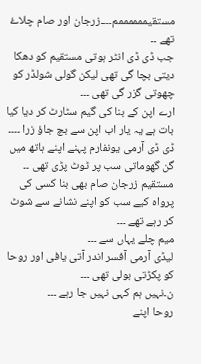مستقیممممممم۔۔۔۔زرجان اور صام چلاۓ تھے ۔۔
جب ڈی ڈی انٹر ہوتی مستقیم کو دھکا دیتی بچا گی تھی لیکن گولی شولڈر کو چھوتی گزر گی تھی ۔۔۔
ارے اپن کے بنا کی گیم سٹارٹ کر دیا کیا بات ہے یہ یار اب اپن سے بچ جاؤ زرا ۔۔۔۔
ڈی ڈی آرمی یونفارم پہنے اپنے ہاتھ میں گن گھوماتی سب پر ٹوٹ پڑی تھی ۔۔
مستقیم زرجان صام بھی بنا کسی کی پرواہ کیے سب کو اپنے نشانے سے شوٹ کر رہے تھے ۔۔۔
میم چلے یہاں سے ۔۔۔
لیڈی آرمی آفسر اندر آتی یافی اور روحا کو پکڑتی بولی تھی ۔۔۔
ن۔نہیں ہم کہی نہیں جا رہے ۔۔۔
روحا اپنے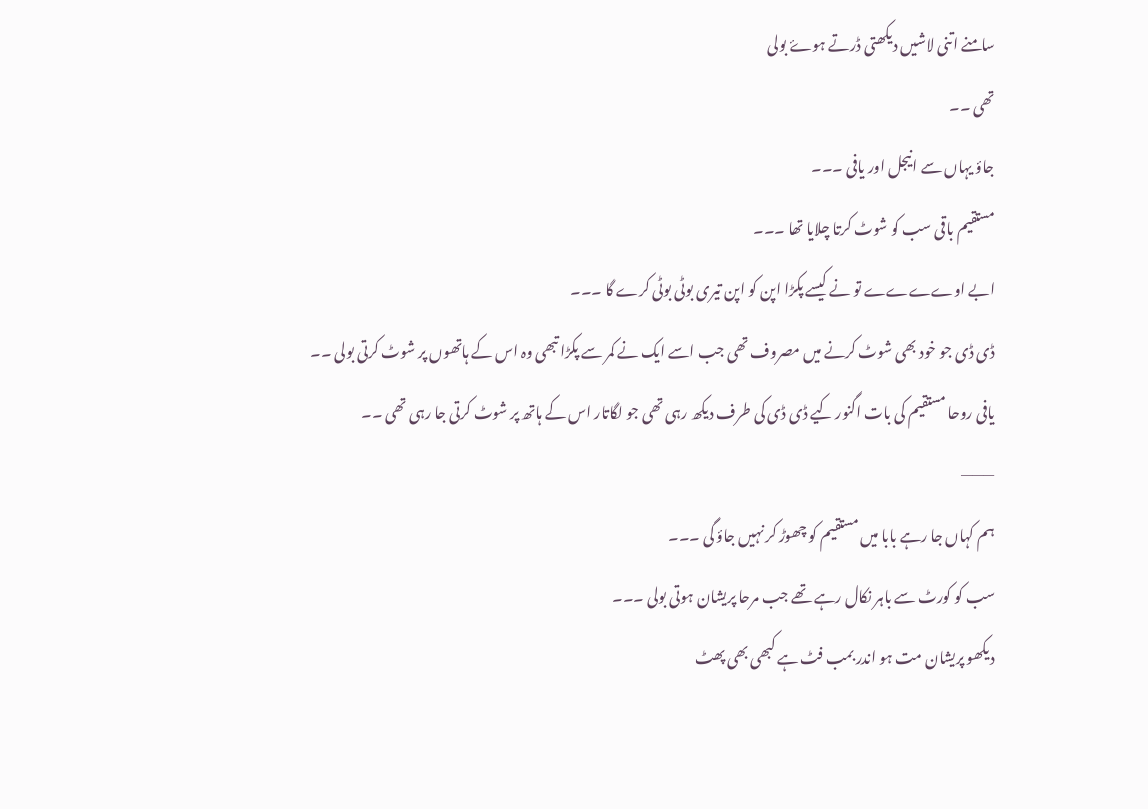سامنے اتنی لاشیں دیکھتی ڈرتے ہوۓ بولی
تھی ۔۔
جاؤ یہاں سے انیجل اور یافی ۔۔۔
مستقیم باقی سب کو شوٹ کرتا چلایا تھا ۔۔۔
ابے اوےےےے تو نے کیسے پکڑا اپن کو اپن تیری بوٹی بوٹی کرے گا ۔۔۔
ڈی ڈی جو خود بھی شوٹ کرنے میں مصروف تھی جب اسے ایک نے کمر سے پکڑا تبھی وہ اس کے ہاتھوں پر شوٹ کرتی بولی ۔۔
یافی روحا مستقیم کی بات اگنور کیے ڈی ڈی کی طرف دیکھ رہی تھی جو لگاتار اس کے ہاتھ پر شوٹ کرتی جا رہی تھی ۔۔
———
ہم کہاں جا رہے بابا میں مستقیم کو چھوڑ کر نہیں جاؤ گی ۔۔۔
سب کو کورٹ سے باہر نکال رہے تھے جب مرحا پریشان ہوتی بولی ۔۔۔
دیکھو پریشان مت ہو اندر بمب فٹ ہے کبھی بھی پھٹ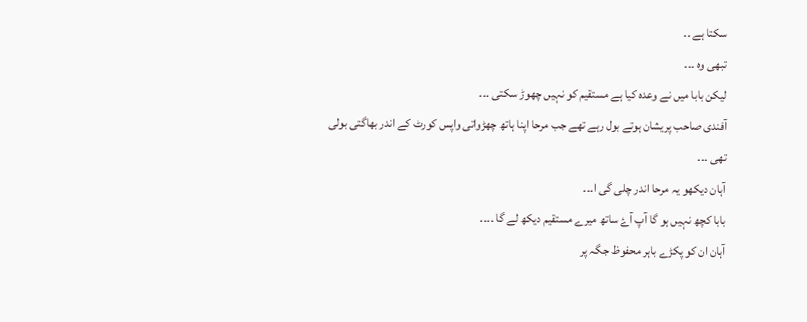سکتا ہے ۔۔
تبھی وہ ۔۔۔
لیکن بابا میں نے وعدہ کیا ہے مستقیم کو نہیں چھوڑ سکتی ۔۔۔
آفندی صاحب پریشان ہوتے بول رہے تھے جب مرحا اپنا ہاتھ چھڑواتی واپس کورٹ کے اندر بھاگتی بولی تھی ۔۔۔
آہان دیکھو یہ مرحا اندر چلی گی ا۔۔۔
بابا کچھ نہیں ہو گا آپ آۓ ساتھ میرے مستقیم دیکھ لے گا ۔۔۔۔
آہان ان کو پکڑے باہر محفوظ جگہ پر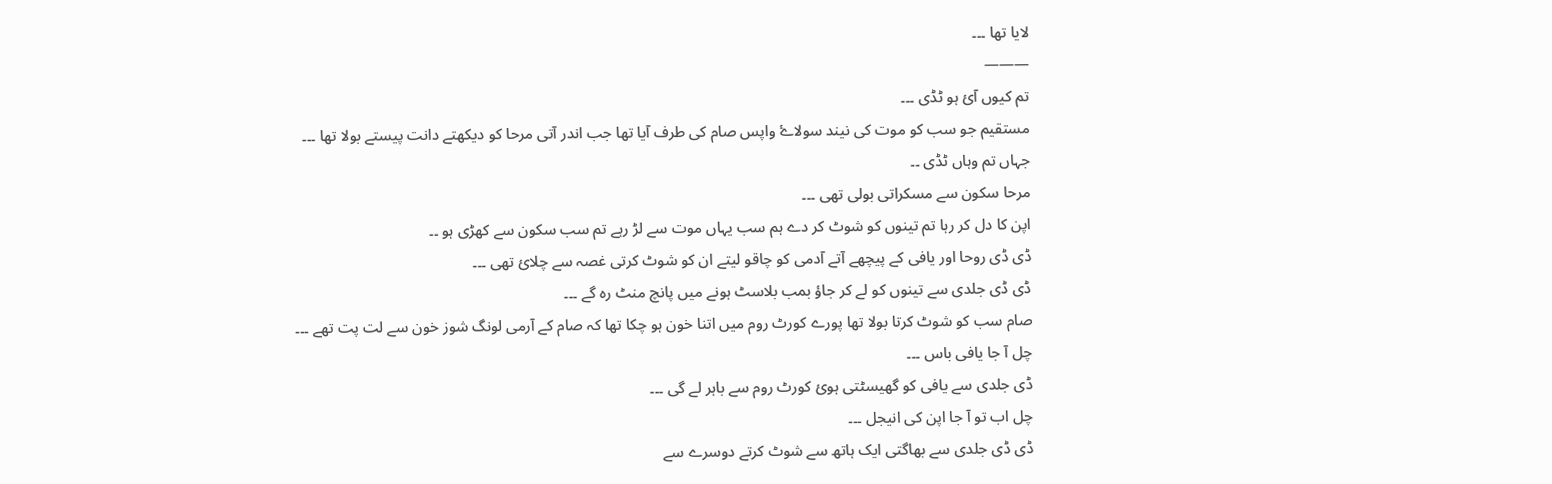لایا تھا ۔۔۔
———
تم کیوں آئ ہو ٹڈی ۔۔۔
مستقیم جو سب کو موت کی نیند سولاۓ واپس صام کی طرف آیا تھا جب اندر آتی مرحا کو دیکھتے دانت پیستے بولا تھا ۔۔۔
جہاں تم وہاں ٹڈی ۔۔
مرحا سکون سے مسکراتی بولی تھی ۔۔۔
اپن کا دل کر رہا تم تینوں کو شوٹ کر دے ہم سب یہاں موت سے لڑ رہے تم سب سکون سے کھڑی ہو ۔۔
ڈی ڈی روحا اور یافی کے پیچھے آتے آدمی کو چاقو لیتے ان کو شوٹ کرتی غصہ سے چلائ تھی ۔۔۔
ڈی ڈی جلدی سے تینوں کو لے کر جاؤ بمب بلاسٹ ہونے میں پانچ منٹ رہ گے ۔۔۔
صام سب کو شوٹ کرتا بولا تھا پورے کورٹ روم میں اتنا خون ہو چکا تھا کہ صام کے آرمی لونگ شوز خون سے لت پت تھے ۔۔۔
چل آ جا یافی باس ۔۔۔
ڈی جلدی سے یافی کو گھیسٹتی ہوئ کورٹ روم سے باہر لے گی ۔۔۔
چل اب تو آ جا اپن کی انیجل ۔۔۔
ڈی ڈی جلدی سے بھاگتی ایک ہاتھ سے شوٹ کرتے دوسرے سے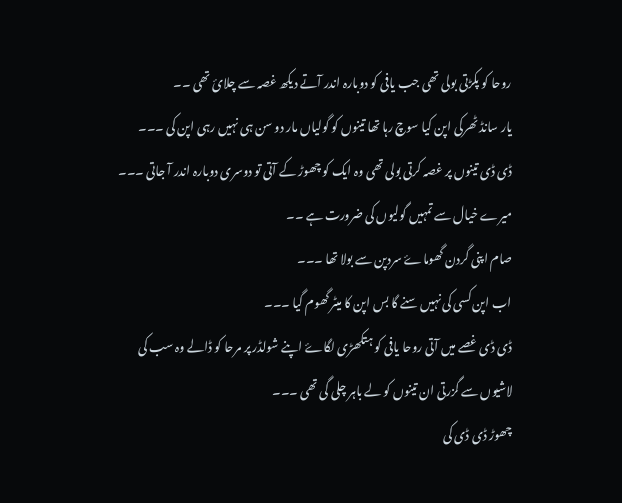روحا کو پکڑتی بولی تھی جب یافی کو دوبارہ اندر آتے دیکھ غصہ سے چلائ تھی ۔۔
یار سانڈ ٹھرکی اپن کیا سوچ رہا تھا تینوں کو گولیاں مار دو سن ہی نہیں رہی اپن کی ۔۔۔
ڈی ڈی تینوں پر غصہ کرتی بولی تھی وہ ایک کو چھوڑ کے آتی تو دوسری دوبارہ اندر آ جاتی ۔۔۔
میرے خیال سے تمہیں گولیوں کی ضرورت ہے ۔۔
صام اپنی گردن گھوماۓ سردپن سے بولا تھا ۔۔۔
اب اپن کسی کی نہیں سنے گا بس اپن کا میٹر گھوم گیا ۔۔۔
ڈی ڈی غصے میں آتی روحا یافی کو ہتکھڑی لگاۓ اپنے شولڈر پر مرحا کو ڈالے وہ سب کی لاشیوں سے گزرتی ان تینوں کو لے باہر چلی گی تھی ۔۔۔
چھوڑ ڈی ڈی کی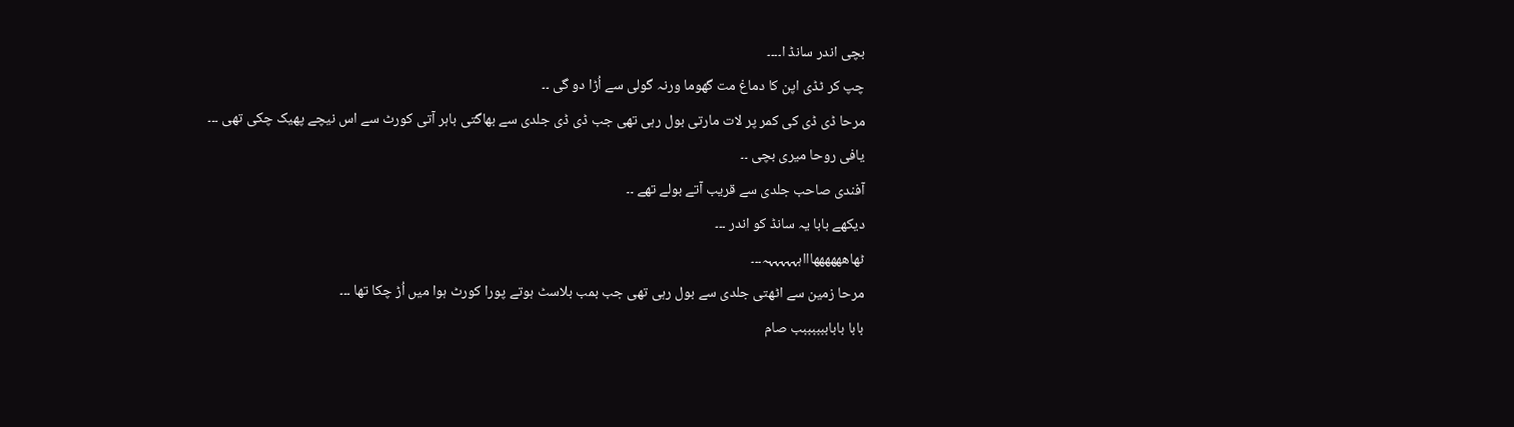بچی اندر سانڈ ا۔۔۔۔
چپ کر ٹڈی اپن کا دماغ مت گھوما ورنہ گولی سے اُڑا دو گی ۔۔
مرحا ڈی ڈی کی کمر پر لات مارتی بول رہی تھی جب ڈی ڈی جلدی سے بھاگتی باہر آتی کورٹ سے اس نیچے پھیک چکی تھی ۔۔۔
یافی روحا میری بچی ۔۔
آفندی صاحب جلدی سے قریب آتے بولے تھے ۔۔
دیکھے بابا یہ سانڈ کو اندر ۔۔۔
ٹھاھھھھھھاااہہہہہہہ۔۔۔
مرحا زمین سے اٹھتی جلدی سے بول رہی تھی جب بمب بلاسٹ ہوتے پورا کورٹ ہوا میں اُڑ چکا تھا ۔۔۔
بابا باباببببببب صام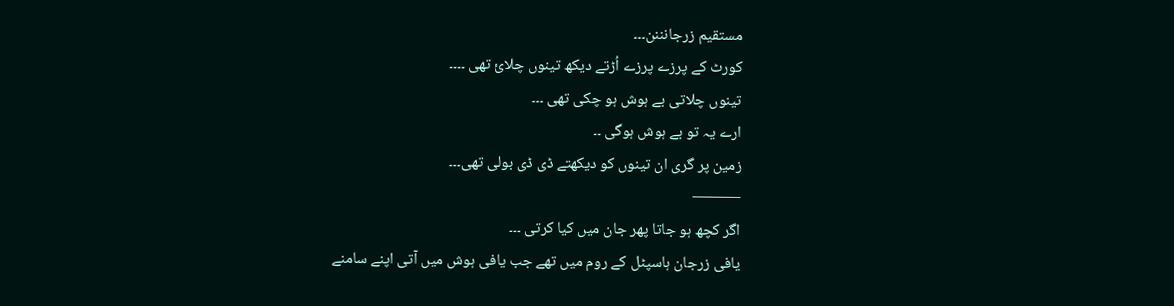مستقیم زرجانننن۔۔۔
کورٹ کے پرزے پرزے اُڑتے دیکھ تینوں چلائ تھی ۔۔۔۔
تینوں چلاتی بے ہوش ہو چکی تھی ۔۔۔
ارے یہ تو بے ہوش ہوگی ۔۔
زمین پر گری ان تینوں کو دیکھتے ڈی ڈی بولی تھی۔۔۔
———
اگر کچھ ہو جاتا پھر جان میں کیا کرتی ۔۔۔
یافی زرجان ہاسپٹل کے روم میں تھے جب یافی ہوش میں آتی اپنے سامنے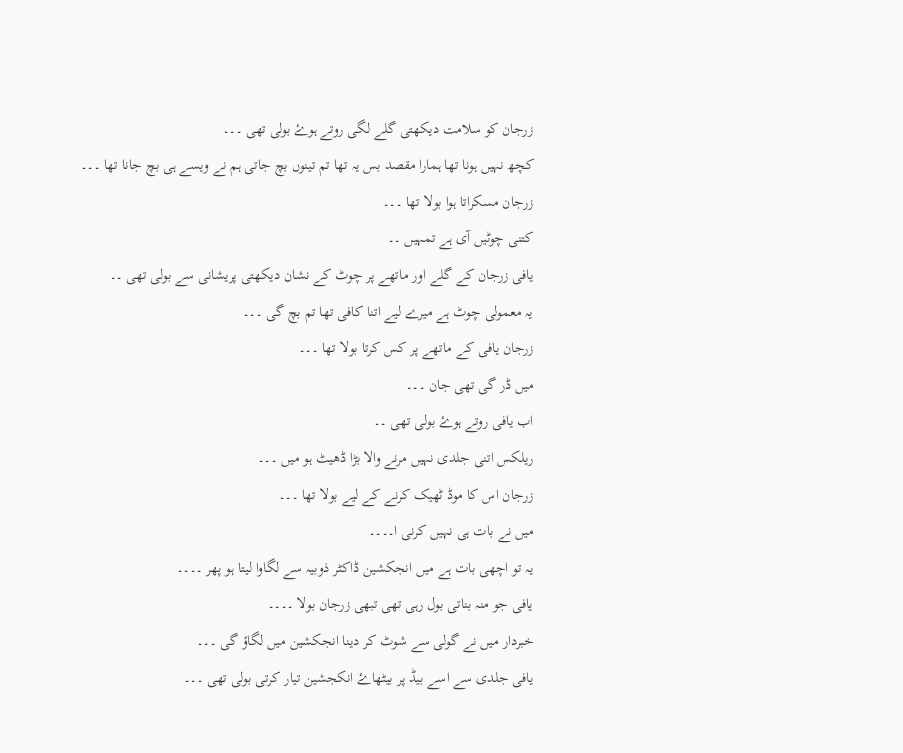زرجان کو سلامت دیکھتی گلے لگی روتے ہوۓ بولی تھی ۔۔۔
کچھ نہیں ہونا تھا ہمارا مقصد بس یہ تھا تم تینوں بچ جاتی ہم نے ویسے ہی بچ جانا تھا ۔۔۔
زرجان مسکراتا ہوا بولا تھا ۔۔۔
کتنی چوٹیں آی ہے تمہیں ۔۔
یافی زرجان کے گلے اور ماتھے پر چوٹ کے نشان دیکھتی پریشانی سے بولی تھی ۔۔
یہ معمولی چوٹ ہے میرے لیے اتنا کافی تھا تم بچ گی ۔۔۔
زرجان یافی کے ماتھے پر کس کرتا بولا تھا ۔۔۔
میں ڈر گی تھی جان ۔۔۔
اب یافی روتے ہوۓ بولی تھی ۔۔
ریلکس اتنی جلدی نہیں مرنے والا بڑا ڈھیٹ ہو میں ۔۔۔
زرجان اس کا موڈ ٹھیک کرنے کے لیے بولا تھا ۔۔۔
میں نے بات ہی نہیں کرنی ا۔۔۔۔
یہ تو اچھی بات ہے میں انجکشین ڈاکٹر ذوبیہ سے لگاوا لیتا ہو پھر ۔۔۔۔
یافی جو منہ بناتی بول رہی تھی تبھی زرجان بولا ۔۔۔۔
خبردار میں نے گولی سے شوٹ کر دینا انجکشین میں لگاؤ گی ۔۔۔
یافی جلدی سے اسے بیڈ پر بیٹھاۓ انکجشین تیار کرتی بولی تھی ۔۔۔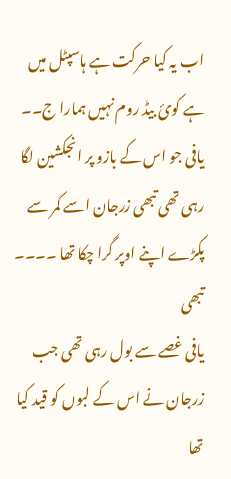اب یہ کیا حرکت ہے ہاسپٹل میں ہے کوئ بیڈ روم نہیں ہمارا ج۔۔
یافی جو اس کے بازو پر انجکشین لگا رہی تھی تبھی زرجان اسے کمر سے پکڑے اپنے اوپر گرا چکا تھا ۔۔۔۔
تبھی
یافی غصے سے بول رہی تھی جب زرجان نے اس کے لبوں کو قید کیا تھا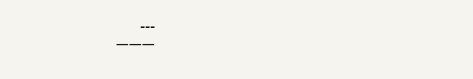۔۔۔
———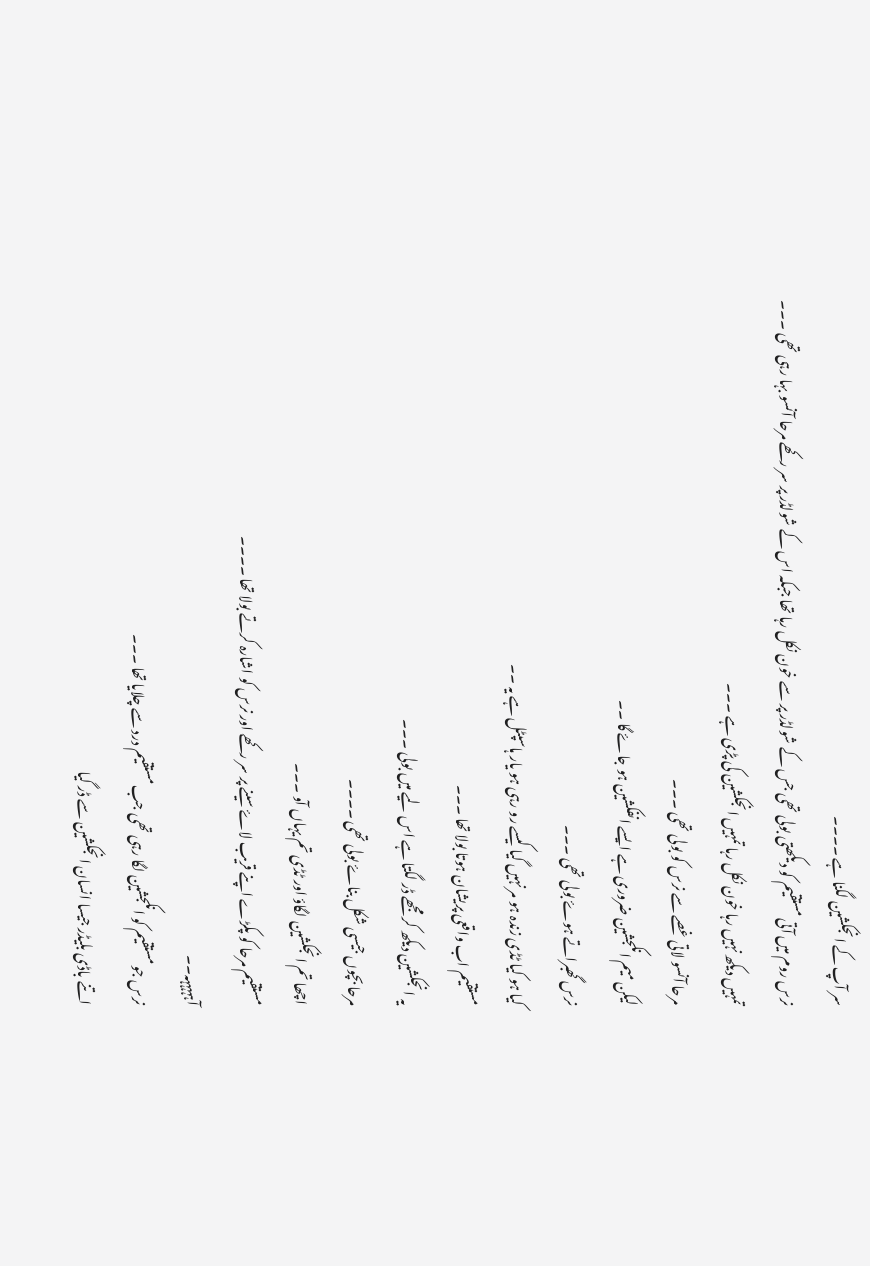سر آپ کے انجکشین لگنا ہے ۔۔۔۔
نرس روم میں آتی مستقیم کو دیکھتی بولی تھی جس کے شولڈر پر سے خون نکل رہا تھا جبکہ اس کے شولڈر پر سر رکھے مرحا آنسو بہا رہی تھی ۔۔۔
تمہیں دیکھ نہیں رہا خون نکل رہا تمہیں انجکشین کی پڑی ہے ۔۔۔
مرحا آنسو لاتی غصے سے نرس کو بولی تھی ۔۔۔
لیکن میم انکجشین ضروری ہے ایسے انفکشین ہو جاۓ گا ۔۔
نرس گھبراتے ہوۓ بولی تھی ۔۔۔
کیا ہو کیا ٹڈی زندہ ہو مر نہیں گیا کیسے رو رہی ہو یار ہاسپٹل ہے یہ ۔۔
مستقیم اب واقعی پریشان ہوتا بولا تھا ۔۔۔
یہ انجکشین دیکھ کر مجھے ڈر لگتا ہے اس لیے میں بولی ۔۔۔
مرحا بچوں جیسی شکل بناۓ بولی تھی ۔۔۔۔
اچھا تم انجکشین لگاؤ اور ٹڈی تم یہاں آو ۔۔۔
مستقیم مرحا کو پکڑے اپنے قریب لاۓ سینے پر سر رکھے اور نرس کو اشارہ کرتے بولا تھا ۔۔۔۔
آہہہہہہ۔۔
نرس جو مستقیم کو انکجشین لگا رہی تھی جب مستقیم درد سے چلایا تھا ۔۔۔
اتنے باڈی بلیڈر جیسا انسان انجکشین سے ڈر گیا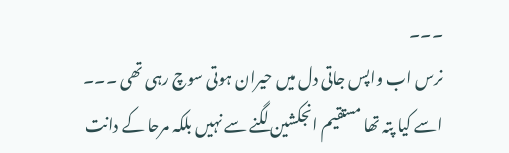۔۔۔
نرس اب واپس جاتی دل میں حیران ہوتی سوچ رہی تھی ۔۔۔
اسے کیا پتہ تھا مستقیم انجکشین لگنے سے نہیں بلکہ مرحا کے دانت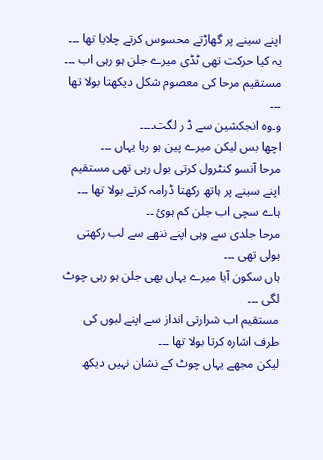اپنے سینے پر گھاڑتے محسوس کرتے چلایا تھا ۔۔۔
یہ کیا حرکت تھی ٹڈی میرے جلن ہو رہی اب ۔۔۔
مستقیم مرحا کی معصوم شکل دیکھتا بولا تھا ۔۔۔
و۔وہ انجکشین سے ڈ ر لگت۔۔۔۔
اچھا بس لیکن میرے پین ہو رہا یہاں ۔۔۔
مرحا آنسو کنٹرول کرتی بول رہی تھی مستقیم اپنے سینے پر ہاتھ رکھتا ڈرامہ کرتے بولا تھا ۔۔۔
ہاے سچی اب جلن کم ہوئ ۔۔
مرحا جلدی سے وہی اپنے ننھے سے لب رکھتی بولی تھی ۔۔۔
ہاں سکون آیا میرے یہاں بھی جلن ہو رہی چوٹ لگی ۔۔۔
مستقیم اب شرارتی انداز سے اپنے لبوں کی طرف اشارہ کرتا بولا تھا ۔۔۔
لیکن مجھے یہاں چوٹ کے نشان نہیں دیکھ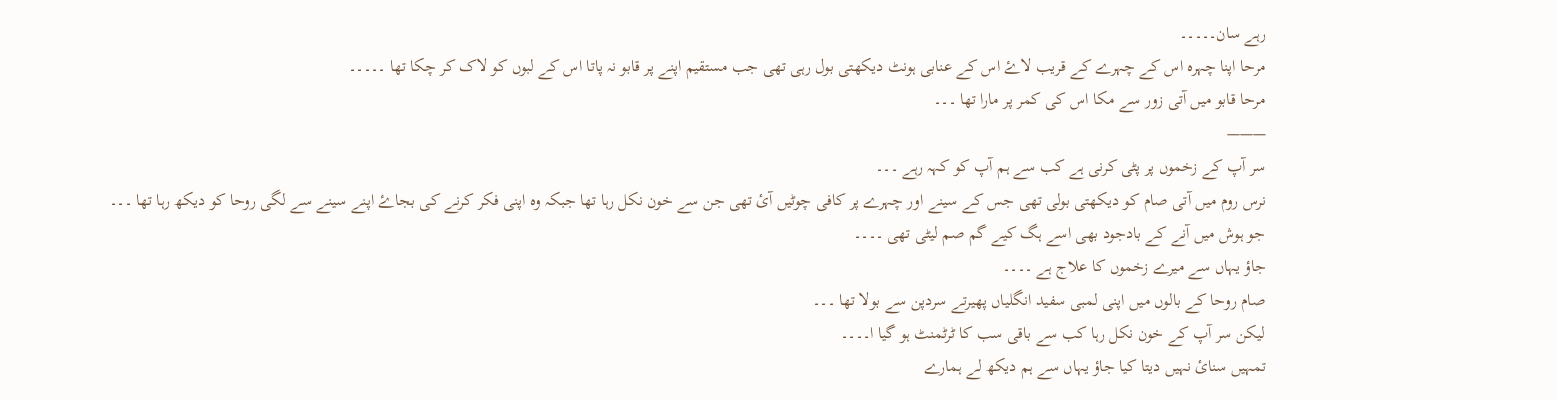رہے سان۔۔۔۔۔
مرحا اپنا چہرہ اس کے چہرے کے قریب لاۓ اس کے عنابی ہونٹ دیکھتی بول رہی تھی جب مستقیم اپنے پر قابو نہ پاتا اس کے لبوں کو لاک کر چکا تھا ۔۔۔۔۔
مرحا قابو میں آتی زور سے مکا اس کی کمر پر مارا تھا ۔۔۔
———
سر آپ کے زخموں پر پٹی کرنی ہے کب سے ہم آپ کو کہہ رہے ۔۔۔
نرس روم میں آتی صام کو دیکھتی بولی تھی جس کے سینے اور چہرے پر کافی چوٹیں آئ تھی جن سے خون نکل رہا تھا جبکہ وہ اپنی فکر کرنے کی بجاۓ اپنے سینے سے لگی روحا کو دیکھ رہا تھا ۔۔۔
جو ہوش میں آنے کے بادجود بھی اسے ہگ کیے گم صم لیٹی تھی ۔۔۔۔
جاؤ یہاں سے میرے زخموں کا علاج ہے ۔۔۔۔
صام روحا کے بالوں میں اپنی لمبی سفید انگلیاں پھیرتے سردپن سے بولا تھا ۔۔۔
لیکن سر آپ کے خون نکل رہا کب سے باقی سب کا ٹرٹمنٹ ہو گیا ا۔۔۔۔
تمہیں سنائ نہیں دیتا کیا جاؤ یہاں سے ہم دیکھ لے ہمارے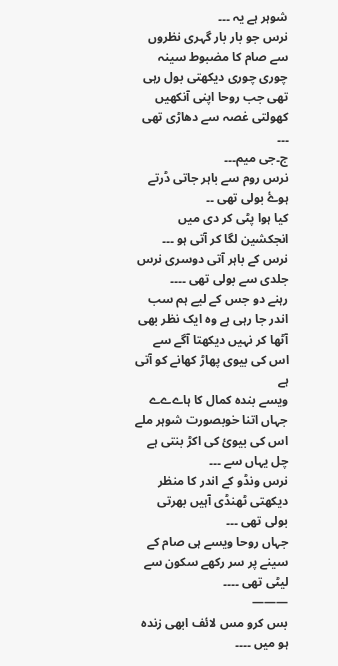شوہر ہے یہ ۔۔۔
نرس جو بار بار گہری نظروں سے صام کا مضبوط سینہ چوری چوری دیکھتی بول رہی تھی جب روحا اپنی آنکھیں کھولتی غصہ سے دھاڑی تھی ۔۔۔
ج۔جی میم۔۔۔
نرس روم سے باہر جاتی ڈرتے ہوۓ بولی تھی ۔۔
کیا ہوا پٹی کر دی میں انجکشین لگا کر آتی ہو ۔۔۔
نرس کے باہر آتی دوسری نرس جلدی سے بولی تھی ۔۔۔۔
رہنے دو جس کے لیے ہم سب اندر جا رہی ہے وہ ایک نظر بھی آٹھا کر نہیں دیکھتا آگے سے اس کی بیوی پھاڑ کھانے کو آتی ہے
ویسے بندہ کمال کا ہاےےے جہاں اتنا خوبصورت شوہر ملے اس کی بیوئ کی اکڑ بنتی ہے چل یہاں سے ۔۔۔
نرس ونڈو کے اندر کا منظر دیکھتی ٹھنڈی آہیں بھرتی بولی تھی ۔۔۔
جہاں روحا ویسے ہی صام کے سینے پر سر رکھے سکون سے لیٹی تھی ۔۔۔۔
———
بس کرو مس لائف ابھی زندہ ہو میں ۔۔۔۔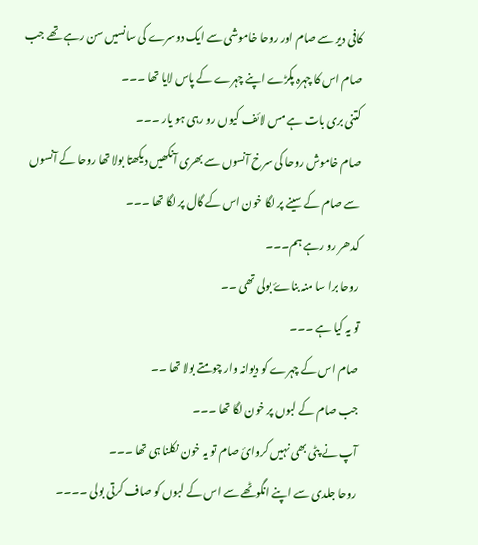کافی دیر سے صام اور روحا خاموشی سے ایک دوسرے کی سانسیں سن رہے تھے جب صام اس کا چہرہ پکڑے اپنے چہرے کے پاس لایا تھا ۔۔۔
کتنی بری بات ہے مس لائف کیوں رو رہی ہو یار ۔۔۔
صام خاموش روحا کی سرخ آنسوں سے بھری آنکھیں دیکھتا بولا تھا روحا کے آنسوں سے صام کے سینے پر لگا خون اس کے گال پر لگا تھا ۔۔۔
کدھر رو رہے ہم۔۔۔
روحا برا سا منہ بناۓ بولی تھی ۔۔
تو یہ کیا ہے ۔۔۔
صام اس کے چہرے کو دیوانہ وار چومتے بولا تھا ۔۔
جب صام کے لبوں پر خون لگا تھا ۔۔۔
آپ نے پٹی بھی نہیں کروائ صام تو یہ خون نکلنا ہی تھا ۔۔۔
روحا جلدی سے اپنے انگوٹھے سے اس کے لبوں کو صاف کرتی بولی ۔۔۔۔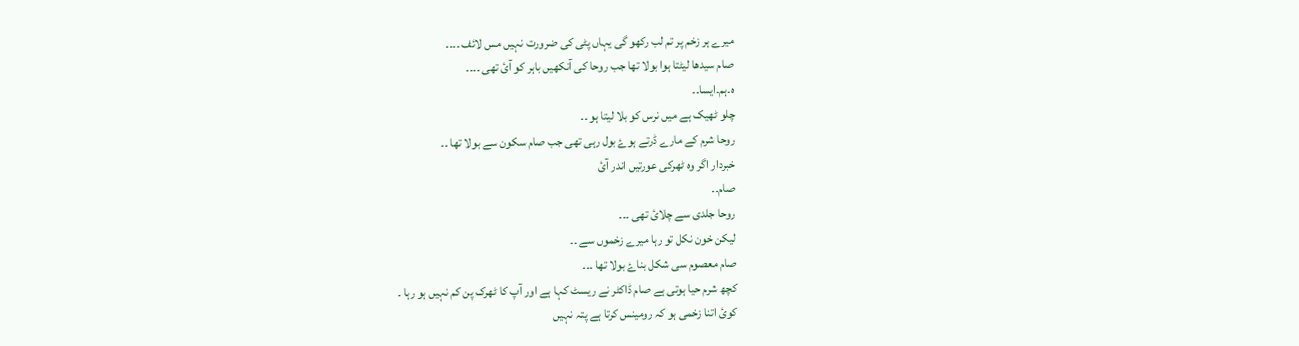میرے ہر زخم پر تم لب رکھو گی یہاں پٹی کی ضرورت نہیں مس لائف ۔۔۔۔
صام سیدھا لیٹتا ہوا بولا تھا جب روحا کی آنکھیں باہر کو آئ تھی ۔۔۔۔
ہ۔ہم۔ایسا۔۔
چلو ٹھیک ہے میں نرس کو بلا لیتا ہو ۔۔
روحا شرم کے مارے ڈرتے ہوۓ بول رہی تھی جب صام سکون سے بولا تھا ۔۔
خبردار اگر وہ ٹھرکی عورتیں اندر آئ
صام۔۔
روحا جلدی سے چلائ تھی ۔۔۔
لیکن خون نکل تو رہا میرے زخموں سے ۔۔
صام معصوم سی شکل بناۓ بولا تھا ۔۔۔
کچھ شرم حیا ہوتی ہے صام ڈاکٹر نے ریسٹ کہا ہے اور آپ کا ٹھرک پن کم نہیں ہو رہا ۔
کوئ اتنا زخمی ہو کہ رومینس کرتا ہے پتہ نہیں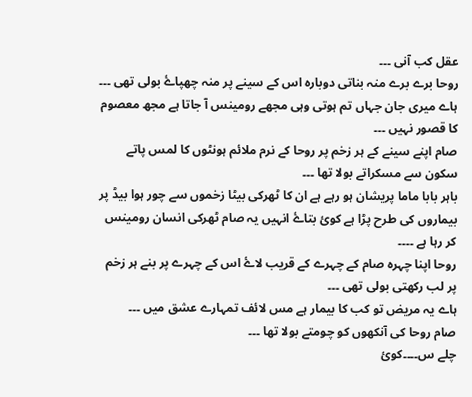عقل کب آنی ۔۔۔
روحا برے برے منہ بناتی دوبارہ اس کے سینے پر منہ چھپاۓ بولی تھی ۔۔۔
ہاے میری جان جہاں تم ہوتی وہی مجھے رومینس آ جاتا ہے مجھ معصوم کا قصور نہیں ۔۔۔
صام اپنے سینے کے ہر زخم پر روحا کے نرم ملائم ہونٹوں کا لمس پاتے سکون سے مسکراتے بولا تھا ۔۔۔
باہر بابا ماما پریشان ہو رہے ہے ان کا ٹھرکی بیٹا زخموں سے چور ہوا بیڈ پر بیماروں کی طرح پڑا ہے کوئ بتاۓ انہیں یہ صام ٹھرکی انسان رومینس کر رہا ہے ۔۔۔۔
روحا اپنا چہرہ صام کے چہرے کے قریب لاۓ اس کے چہرے پر بنے ہر زخم پر لب رکھتی بولی تھی ۔۔۔
ہاے یہ مریض تو کب کا بیمار ہے مس لائف تمہارے عشق میں ۔۔۔
صام روحا کی آنکھوں کو چومتے بولا تھا ۔۔۔
چلے س۔۔۔۔کوئ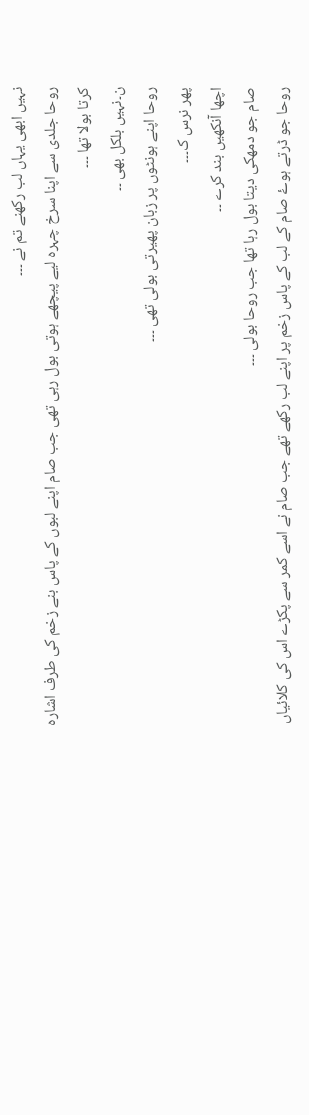نہیں ابھی یہاں لب رکھنے تم نے ۔۔۔
روحا جلدی سے اپنا سرخ چہرہ لیے پیچھے ہوتی بول رہی تھی جب صام اپنے لبوں کے پاس بنے زخم کی طرف اشارہ کرتا بولا تھا ۔۔۔
ن۔نہیں بلکل بھی ۔۔
روحا اپنے ہونٹوں پر زبان پھیرتی بولی تھی ۔۔۔
پھر نرس ک۔۔۔
اچھا آنکھیں بند کرے ۔۔
صام جو دمھکی دیتا بول رہا تھا جب روحا بولی ۔۔۔
روحا جو ڈرتے ہوۓ صام کے لب کے پاس زخم پر اپنے لب رکھے تھے جب صام نے اسے کمر سے پکڑے اس کی کلائیاں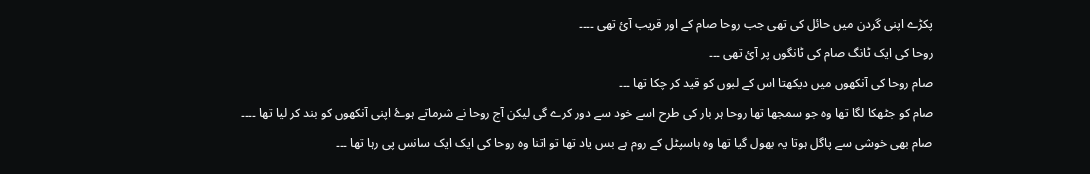پکڑے اپنی گردن میں حائل کی تھی جب روحا صام کے اور قریب آئ تھی ۔۔۔۔
روحا کی ایک ٹانگ صام کی ٹانگوں پر آئ تھی ۔۔۔
صام روحا کی آنکھوں میں دیکھتا اس کے لبوں کو قید کر چکا تھا ۔۔۔
صام کو جٹھکا لگا تھا وہ جو سمجھا تھا روحا ہر بار کی طرح اسے خود سے دور کرے گی لیکن آج روحا نے شرماتے ہوۓ اپنی آنکھوں کو بند کر لیا تھا ۔۔۔۔
صام بھی خوشی سے پاگل ہوتا یہ بھول گیا تھا وہ ہاسپٹل کے روم ہے بس یاد تھا تو اتنا وہ روحا کی ایک ایک سانس پی رہا تھا ۔۔۔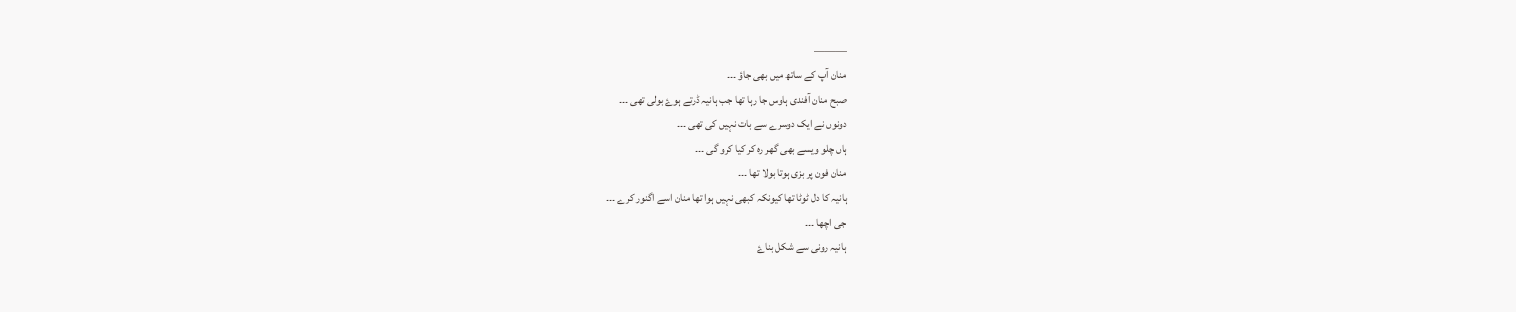———
منان آپ کے ساتھ میں بھی جاؤ ۔۔۔
صبح منان آفندی ہاوس جا رہا تھا جب ہانیہ ڈرتے ہوۓ بولی تھی ۔۔۔
دونوں نے ایک دوسرے سے بات نہیں کی تھی ۔۔۔
ہاں چلو ویسے بھی گھر رہ کر کیا کرو گی ۔۔۔
منان فون پر بزی ہوتا بولا تھا ۔۔۔
ہانیہ کا دل ٹوٹا تھا کیونکہ کبھی نہیں ہوا تھا منان اسے اگنور کرے ۔۔۔
جی اچھا ۔۔۔
ہانیہ رونی سے شکل بناۓ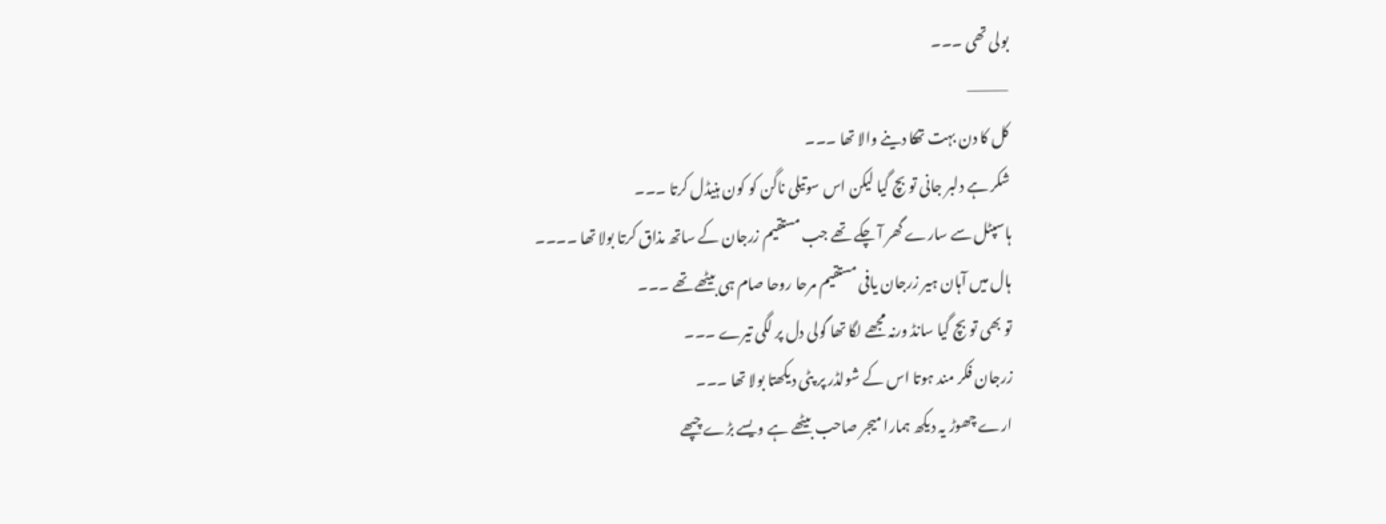بولی تھی ۔۔۔
———–
کل کا دن بہت تھکا دینے والا تھا ۔۔۔
شکر ہے دلبر جانی تو بچ گیا لیکن اس سوتیلی ناگن کو کون ہنیڈل کرتا ۔۔۔
ہاسپٹل سے سارے گھر آ چکے تھے جب مستقیم زرجان کے ساتھ مذاق کرتا بولا تھا ۔۔۔۔
ہال میں آہان ہیر زرجان یافی مستقیم مرحا روحا صام ہی بیٹھے تھے ۔۔۔
تو بھی تو بچ گیا سانڈ ورنہ مجھے لگا تھا گولی دل پر لگی تیرے ۔۔۔
زرجان فکر مند ہوتا اس کے شولڈر پر پٹی دیکھتا بولا تھا ۔۔۔
ارے چھوڑ یہ دیکھ ہمارا میجر صاحب بیٹھے ہے ویسے بڑے چپھے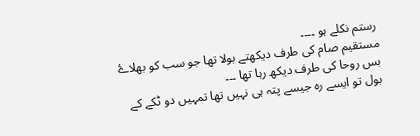رستم نکلے ہو ۔۔۔۔
مستقیم صام کی طرف دیکھتے بولا تھا جو سب کو بھلاۓ بس روحا کی طرف دیکھ رہا تھا ۔۔۔
بول تو ایسے رہ جیسے پتہ ہی نہیں تھا تمہیں دو ٹکے کے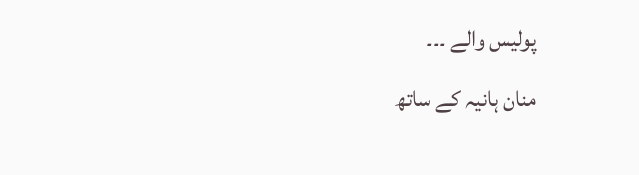پولیس والے ۔۔۔
منان ہانیہ کے ساتھ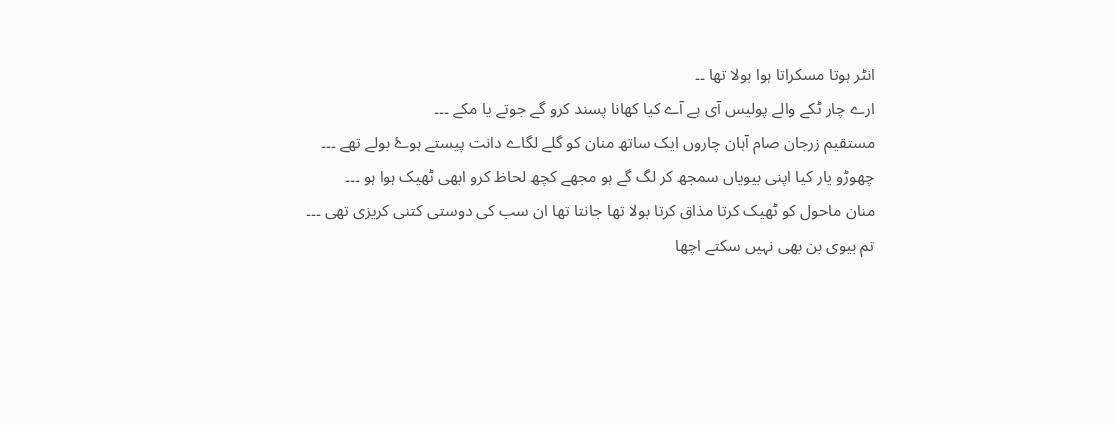انٹر ہوتا مسکراتا ہوا بولا تھا ۔۔
ارے چار ٹکے والے پولیس آی ہے آے کیا کھانا پسند کرو گے جوتے یا مکے ۔۔۔
مستقیم زرجان صام آہان چاروں ایک ساتھ منان کو گلے لگاے دانت پیستے ہوۓ بولے تھے ۔۔۔
چھوڑو یار کیا اپنی بیویاں سمجھ کر لگ گے ہو مجھے کچھ لحاظ کرو ابھی ٹھیک ہوا ہو ۔۔۔
منان ماحول کو ٹھیک کرتا مذاق کرتا بولا تھا جانتا تھا ان سب کی دوستی کتنی کریزی تھی ۔۔۔
تم بیوی بن بھی نہیں سکتے اچھا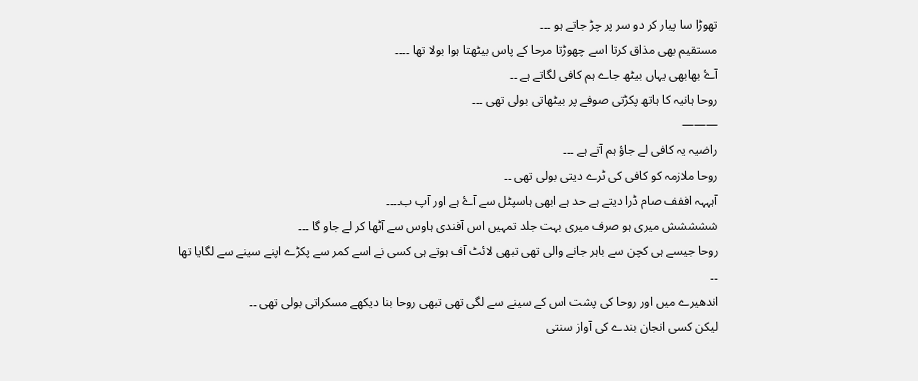تھوڑا سا پیار کر دو سر پر چڑ جاتے ہو ۔۔۔
مستقیم بھی مذاق کرتا اسے چھوڑتا مرحا کے پاس بیٹھتا ہوا بولا تھا ۔۔۔۔
آۓ بھابھی یہاں بیٹھ جاے ہم کافی لگاتے ہے ۔۔
روحا ہانیہ کا ہاتھ پکڑتی صوفے پر بیٹھاتی بولی تھی ۔۔۔
———
راضیہ یہ کافی لے جاؤ ہم آتے ہے ۔۔۔
روحا ملازمہ کو کافی کی ٹرے دیتی بولی تھی ۔۔
آہہہہ اففف صام ڈرا دیتے ہے حد ہے ابھی ہاسپٹل سے آۓ ہے اور آپ ب۔۔۔۔
ششششش میری ہو صرف میری بہت جلد تمہیں اس آفندی ہاوس سے آٹھا کر لے جاو گا ۔۔۔
روحا جیسے ہی کچن سے باہر جانے والی تھی تبھی لائٹ آف ہوتے ہی کسی نے اسے کمر سے پکڑے اپنے سینے سے لگایا تھا ۔۔
اندھیرے میں اور روحا کی پشت اس کے سینے سے لگی تھی تبھی روحا بنا دیکھے مسکراتی بولی تھی ۔۔
لیکن کسی انجان بندے کی آواز سنتی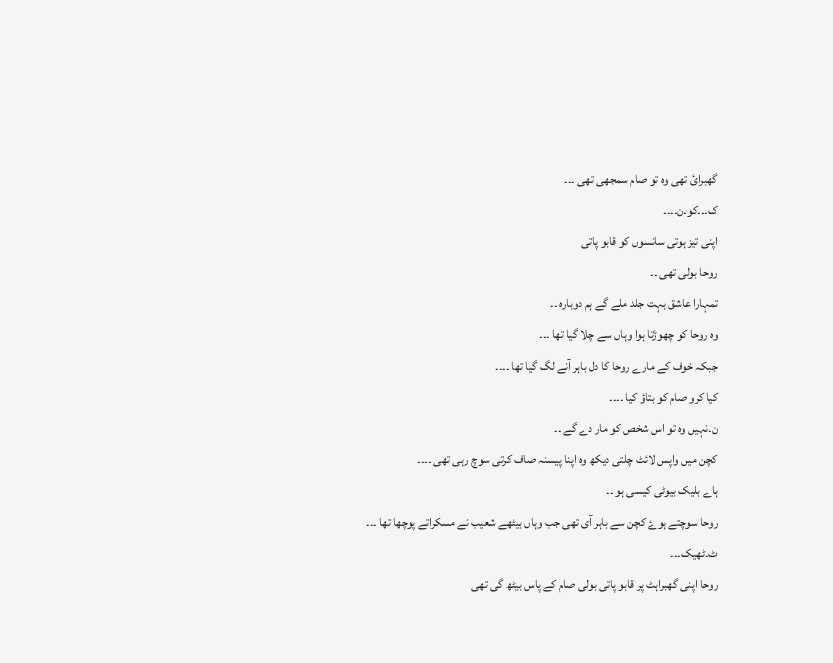گھبرائ تھی وہ تو صام سمجھی تھی ۔۔۔
ک۔۔۔کو۔ن۔۔۔۔
اپنی تیز ہوتی سانسوں کو قابو پاتی
روحا بولی تھی ۔۔
تمہارا عاشق بہت جلد ملے گے ہم دوبارہ ۔۔
وہ روحا کو چھوڑتا ہوا وہاں سے چلا گیا تھا ۔۔۔
جبکہ خوف کے مارے روحا کا دل باہر آنے لگ گیا تھا ۔۔۔۔
کیا کرو صام کو بتاؤ کیا ۔۔۔۔
ن۔نہیں وہ تو اس شخص کو مار دے گے ۔۔
کچن میں واپس لائٹ چلتی دیکھ وہ اپنا پیسنہ صاف کرتی سوچ رہی تھی ۔۔۔۔
ہاے بلیک بیوٹی کیسی ہو ۔۔
روحا سوچتے ہوۓ کچن سے باہر آی تھی جب وہاں بیٹھے شعیب نے مسکراتے پوچھا تھا ۔۔۔
ٹ۔ٹھیک۔۔۔
روحا اپنی گھبراہٹ پر قابو پاتی بولی صام کے پاس بیٹھ گی تھی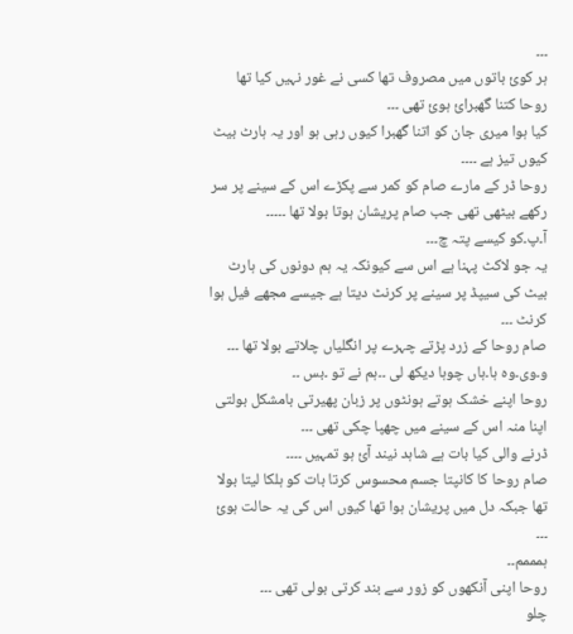۔۔۔
ہر کوئ باتوں میں مصروف تھا کسی نے غور نہیں کیا تھا روحا کتنا گھبرائ ہوئ تھی ۔۔۔
کیا ہوا میری جان کو اتنا گھبرا کیوں رہی ہو اور یہ ہارٹ بیٹ کیوں تیز ہے ۔۔۔۔
روحا ڈر کے مارے صام کو کمر سے پکڑے اس کے سینے پر سر رکھے بیٹھی تھی جب صام پریشان ہوتا بولا تھا ۔۔۔۔۔
آ۔پ۔کو کیسے پتہ چ۔۔۔
یہ جو لاکٹ پہنا ہے اس سے کیونکہ یہ ہم دونوں کی ہارٹ بیٹ کی سیپڈ پر سینے پر کرنٹ دیتا ہے جیسے مجھے فیل ہوا کرنٹ ۔۔۔
صام روحا کے زرد پڑتے چہرے پر انگلیاں چلاتے بولا تھا ۔۔۔
و۔وی۔وہ ہا۔ہاں چوہا دیکھ لی ۔۔ہم نے تو ۔بس ۔۔
روحا اپنے خشک ہوتے ہونٹوں پر زبان پھیرتی بامشکل بولتی اپنا منہ اس کے سینے میں چھپا چکی تھی ۔۔۔
ڈرنے والی کیا بات ہے شاہد نیند آئ ہو تمہیں ۔۔۔۔
صام روحا کا کانپتا جسم محسوس کرتا بات کو ہلکا لیتا بولا تھا جبکہ دل میں پریشان ہوا تھا کیوں اس کی یہ حالت ہوئ ۔۔۔
ہمممم۔۔
روحا اپنی آنکھوں کو زور سے بند کرتی بولی تھی ۔۔۔
چلو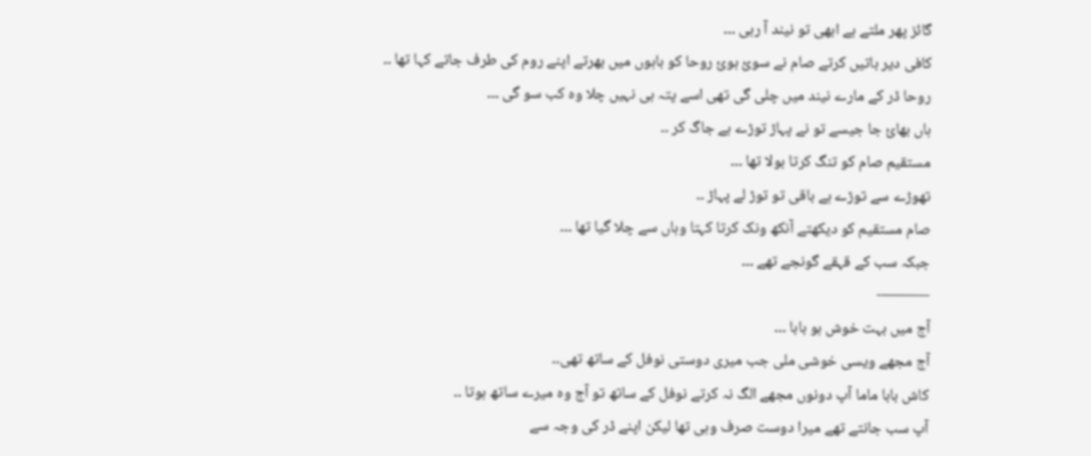گائز پھر ملتے ہے ابھی تو نیند آ رہی ۔۔۔
کافی دیر باتیں کرتے صام نے سوئ ہوئ روحا کو باہوں میں بھرتے اپنے روم کی طرف جاتے کہا تھا ۔۔
روحا ڈر کے مارے نیند میں چلی گی تھی اسے پتہ ہی نہیں چلا وہ کب سو گی ۔۔۔
ہاں بھائ جا جیسے تو نے پہاڑ توڑے ہے جاگ کر ۔۔
مستقیم صام کو تنگ کرتا بولا تھا ۔۔۔
تھوڑے سے توڑے ہے باقی تو توڑ لے پہاڑ ۔۔
صام مستقیم کو دیکھتے آنکھ ونک کرتا کہتا وہاں سے چلا گیا تھا ۔۔۔
جبکہ سب کے قہقے گونجے تھے ۔۔۔
———-
آج میں بہت خوش ہو بابا ۔۔۔
آج مجھے ویسی خوشی ملی جب میری دوستی نوفل کے ساتھ تھی۔۔
کاش بابا ماما آپ دونوں مجھے الگ نہ کرتے نوفل کے ساتھ تو آج وہ میرے ساتھ ہوتا ۔۔
آپ سب جانتے تھے میرا دوست صرف وہی تھا لیکن اپنے ڈر کی وجہ سے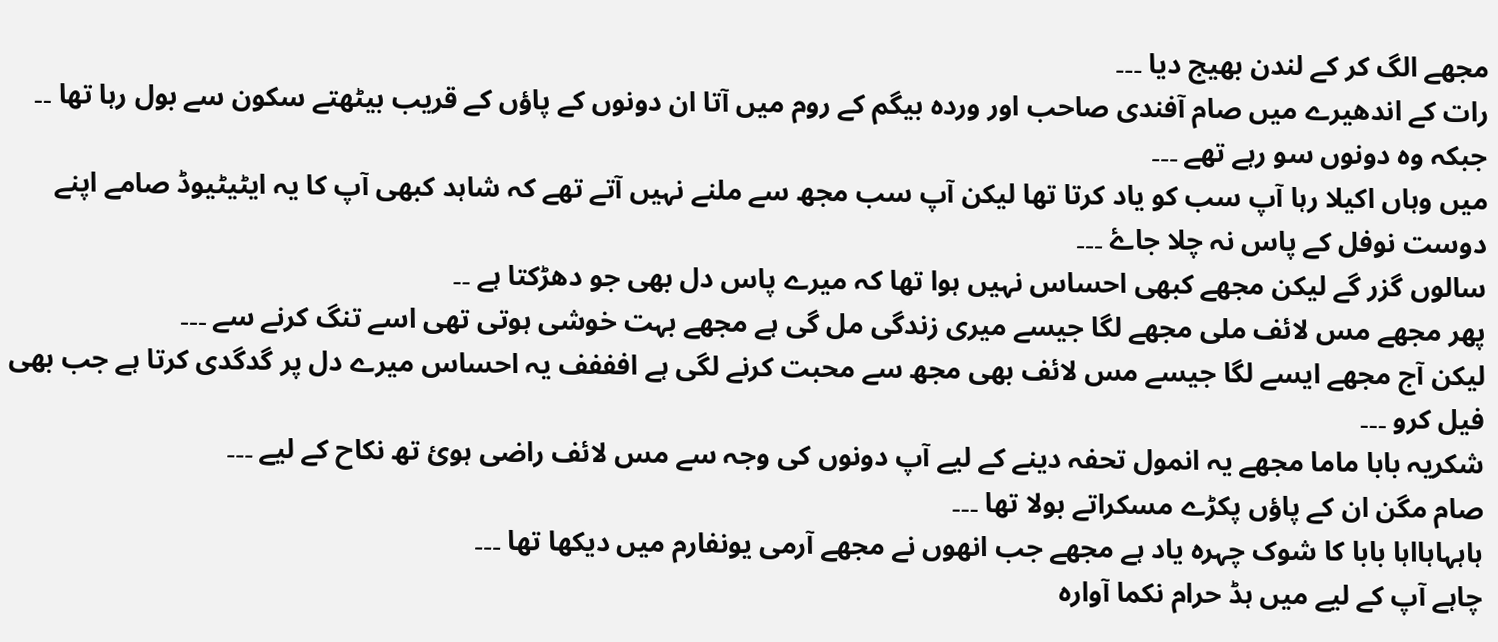مجھے الگ کر کے لندن بھیج دیا ۔۔۔
رات کے اندھیرے میں صام آفندی صاحب اور وردہ بیگم کے روم میں آتا ان دونوں کے پاؤں کے قریب بیٹھتے سکون سے بول رہا تھا ۔۔
جبکہ وہ دونوں سو رہے تھے ۔۔۔
میں وہاں اکیلا رہا آپ سب کو یاد کرتا تھا لیکن آپ سب مجھ سے ملنے نہیں آتے تھے کہ شاہد کبھی آپ کا یہ ایٹیٹیوڈ صامے اپنے دوست نوفل کے پاس نہ چلا جاۓ ۔۔۔
سالوں گزر گے لیکن مجھے کبھی احساس نہیں ہوا تھا کہ میرے پاس دل بھی جو دھڑکتا ہے ۔۔
پھر مجھے مس لائف ملی مجھے لگا جیسے میری زندگی مل گی ہے مجھے بہت خوشی ہوتی تھی اسے تنگ کرنے سے ۔۔۔
لیکن آج مجھے ایسے لگا جیسے مس لائف بھی مجھ سے محبت کرنے لگی ہے افففف یہ احساس میرے دل پر گدگدی کرتا ہے جب بھی فیل کرو ۔۔۔
شکریہ بابا ماما مجھے یہ انمول تحفہ دینے کے لیے آپ دونوں کی وجہ سے مس لائف راضی ہوئ تھ نکاح کے لیے ۔۔۔
صام مگن ان کے پاؤں پکڑے مسکراتے بولا تھا ۔۔۔
ہاہہاہااہا بابا کا شوک چہرہ یاد ہے مجھے جب انھوں نے مجھے آرمی یونفارم میں دیکھا تھا ۔۔۔
چاہے آپ کے لیے میں ہڈ حرام نکما آوارہ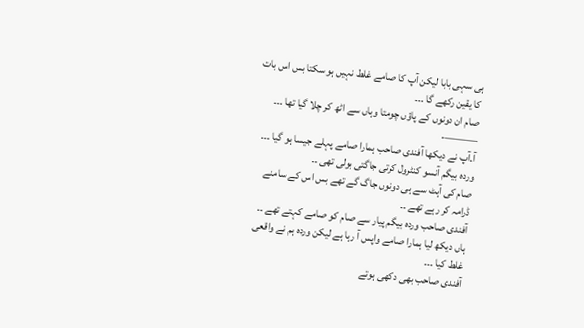ہی سہی بابا لیکن آپ کا صامے غلط نہیں ہو سکتا بس اس بات کا یقین رکھے گا ۔۔۔
صام ان دونوں کے پاؤں چومتا وہاں سے اٹھ کر چلا گیا تھا ۔۔۔
———-
آ۔آپ نے دیکھا آفندی صاحب ہمارا صامے پہلے جیسا ہو گیا ۔۔۔
وردہ بیگم آنسو کنٹرول کرتی جاگتی بولی تھی ۔۔
صام کی آہٹ سے ہی دونوں جاگ گے تھے بس اس کے سامنے ڈرامہ کر رہے تھے ۔۔
آفندی صاحب وردہ بیگم پیار سے صام کو صامے کہتے تھے ۔۔
ہاں دیکھ لیا ہمارا صامے واپس آ رہا ہے لیکن وردہ ہم نے واقعی غلط کیا ۔۔۔
آفندی صاحب بھی دکھی ہوتے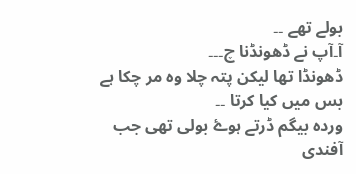بولے تھے ۔۔
آ۔آپ نے ڈھونڈنا چ۔۔۔
ڈھونڈا تھا لیکن پتہ چلا وہ مر چکا ہے بس میں کیا کرتا ۔۔
وردہ بیگم ڈرتے ہوۓ بولی تھی جب آفندی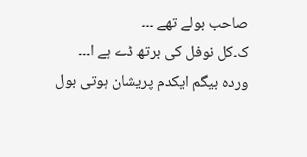صاحب بولے تھے ۔۔۔
ک۔کل نوفل کی برتھ ڈے ہے ا۔۔۔
وردہ بیگم ایکدم پریشان ہوتی بول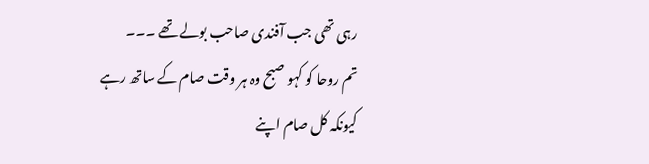رہی تھی جب آفندی صاحب بولے تھے ۔۔۔
تم روحا کو کہو صبح وہ ہر وقت صام کے ساتھ رہے کیونکہ کل صام اپنے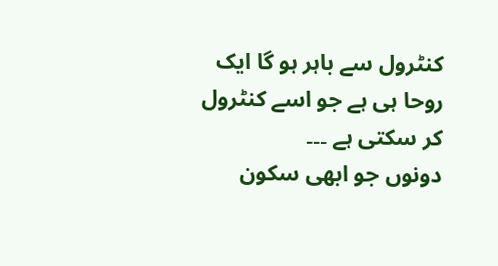کنٹرول سے باہر ہو گا ایک روحا ہی ہے جو اسے کنٹرول کر سکتی ہے ۔۔۔
دونوں جو ابھی سکون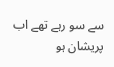سے سو رہے تھے اب پریشان ہو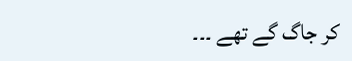کر جاگ گے تھے ۔۔۔